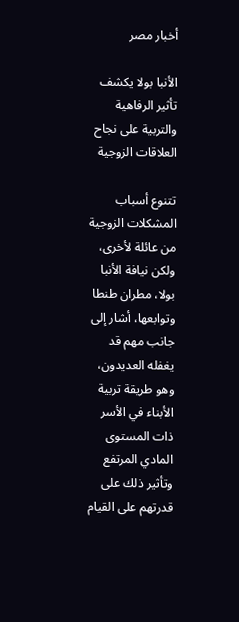أخبار مصر

الأنبا بولا يكشف تأثير الرفاهية والتربية على نجاح العلاقات الزوجية

تتنوع أسباب المشكلات الزوجية من عائلة لأخرى، ولكن نيافة الأنبا بولا، مطران طنطا وتوابعها، أشار إلى جانب مهم قد يغفله العديدون، وهو طريقة تربية الأبناء في الأسر ذات المستوى المادي المرتفع وتأثير ذلك على قدرتهم على القيام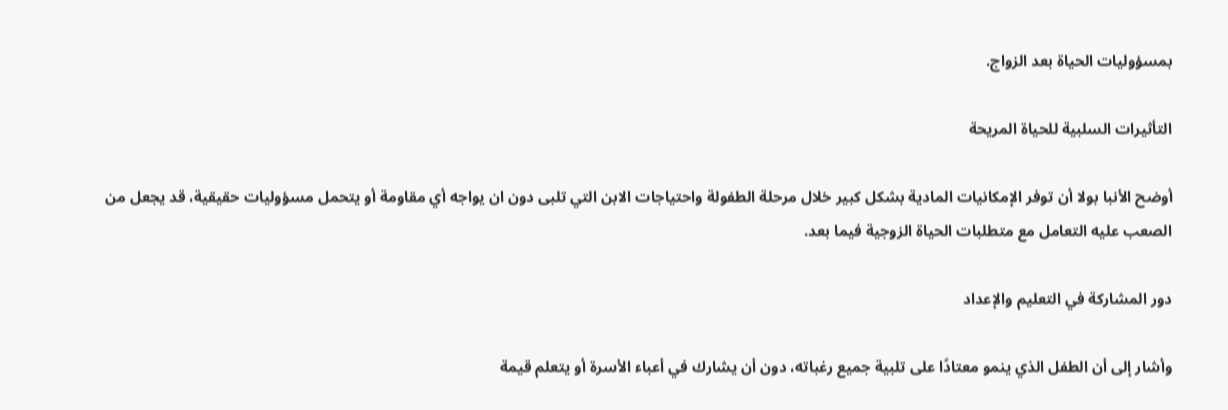بمسؤوليات الحياة بعد الزواج.

التأثيرات السلبية للحياة المريحة

أوضح الأنبا بولا أن توفر الإمكانيات المادية بشكل كبير خلال مرحلة الطفولة واحتياجات الابن التي تلبى دون ان يواجه أي مقاومة أو يتحمل مسؤوليات حقيقية، قد يجعل من الصعب عليه التعامل مع متطلبات الحياة الزوجية فيما بعد.

دور المشاركة في التعليم والإعداد

وأشار إلى أن الطفل الذي ينمو معتادًا على تلبية جميع رغباته، دون أن يشارك في أعباء الأسرة أو يتعلم قيمة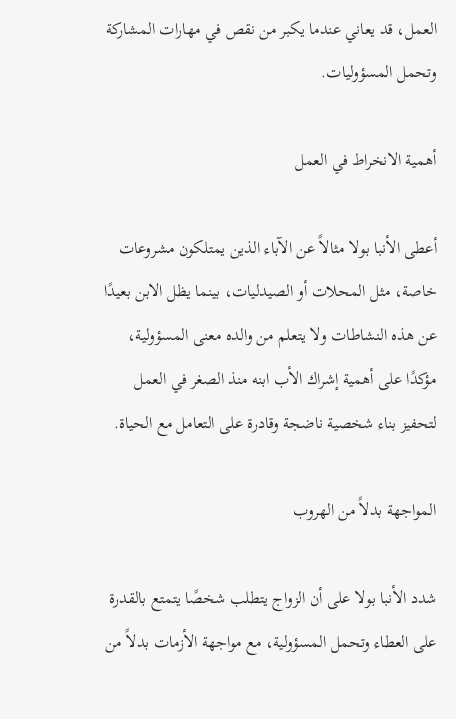العمل، قد يعاني عندما يكبر من نقص في مهارات المشاركة وتحمل المسؤوليات.

أهمية الانخراط في العمل

أعطى الأنبا بولا مثالاً عن الآباء الذين يمتلكون مشروعات خاصة، مثل المحلات أو الصيدليات، بينما يظل الابن بعيدًا عن هذه النشاطات ولا يتعلم من والده معنى المسؤولية، مؤكدًا على أهمية إشراك الأب ابنه منذ الصغر في العمل لتحفيز بناء شخصية ناضجة وقادرة على التعامل مع الحياة.

المواجهة بدلاً من الهروب

شدد الأنبا بولا على أن الزواج يتطلب شخصًا يتمتع بالقدرة على العطاء وتحمل المسؤولية، مع مواجهة الأزمات بدلاً من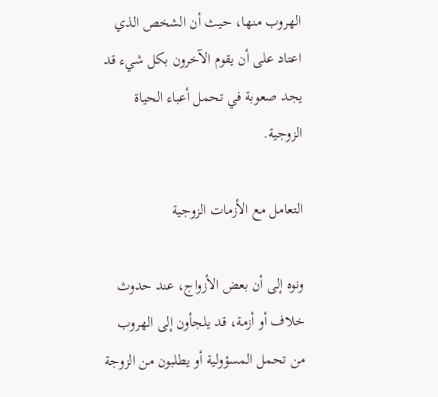الهروب منها، حيث أن الشخص الذي اعتاد على أن يقوم الآخرون بكل شيء قد يجد صعوبة في تحمل أعباء الحياة الزوجية.

التعامل مع الأزمات الزوجية

ونوه إلى أن بعض الأزواج، عند حدوث خلاف أو أزمة، قد يلجأون إلى الهروب من تحمل المسؤولية أو يطلبون من الزوجة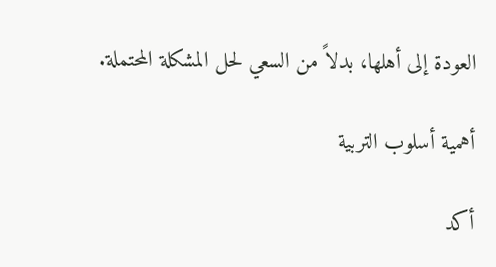العودة إلى أهلها، بدلاً من السعي لحل المشكلة المحتملة.

أهمية أسلوب التربية

أكد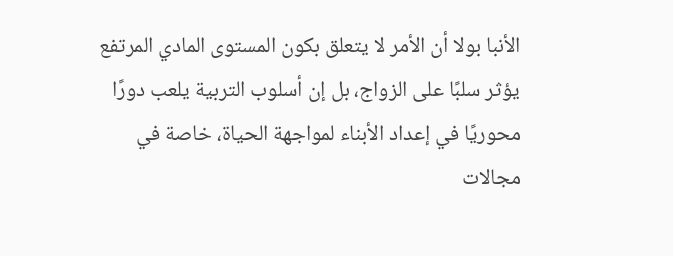الأنبا بولا أن الأمر لا يتعلق بكون المستوى المادي المرتفع يؤثر سلبًا على الزواج، بل إن أسلوب التربية يلعب دورًا محوريًا في إعداد الأبناء لمواجهة الحياة، خاصة في مجالات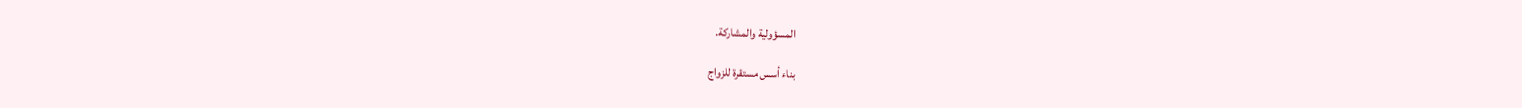المسؤولية والمشاركة.

بناء أسس مستقرة للزواج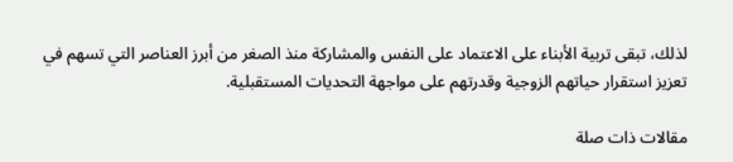لذلك، تبقى تربية الأبناء على الاعتماد على النفس والمشاركة منذ الصغر من أبرز العناصر التي تسهم في تعزيز استقرار حياتهم الزوجية وقدرتهم على مواجهة التحديات المستقبلية.

مقالات ذات صلة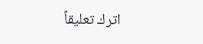اترك تعليقاً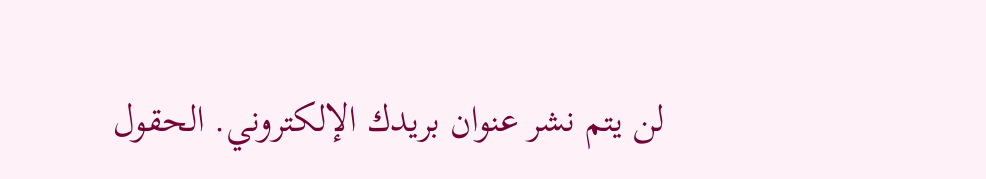لن يتم نشر عنوان بريدك الإلكتروني. الحقول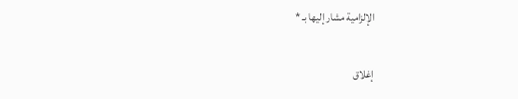الإلزامية مشار إليها بـ *

إغلاق